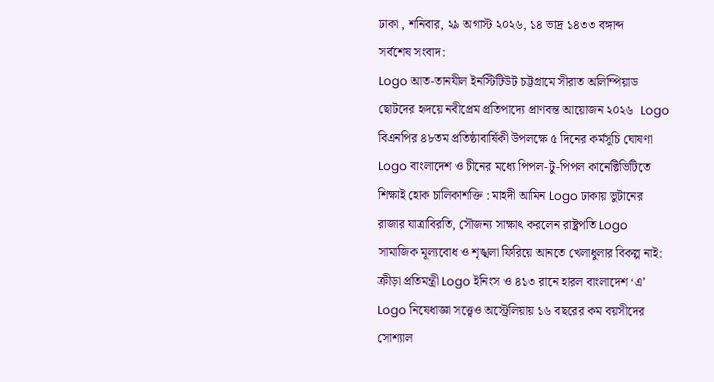ঢাকা , শনিবার, ২৯ অগাস্ট ২০২৬, ১৪ ভাদ্র ১৪৩৩ বঙ্গাব্দ
সর্বশেষ সংবাদ:
Logo আত-তানযীল ইনস্টিটিউট চট্টগ্রামে সীরাত অলিম্পিয়াড ছোটদের হৃদয়ে নবীপ্রেম প্রতিপাদ্যে প্রাণবন্ত আয়োজন ২০২৬  Logo বিএনপির ৪৮তম প্রতিষ্ঠাবার্ষিকী উপলক্ষে ৫ দিনের কর্মসূচি ঘোষণা Logo বাংলাদেশ ও চীনের মধ্যে পিপল-টু-পিপল কানেক্টিভিটিতে শিক্ষাই হোক চালিকাশক্তি : মাহদী আমিন Logo ঢাকায় ভুটানের রাজার যাত্রাবিরতি, সৌজন্য সাক্ষাৎ করলেন রাষ্ট্রপতি Logo সামাজিক মূল্যবোধ ও শৃঙ্খলা ফিরিয়ে আনতে খেলাধুলার বিকল্প নাই: ক্রীড়া প্রতিমন্ত্রী Logo ইনিংস ও ৪১৩ রানে হারল বাংলাদেশ ‘এ’ Logo নিষেধাজ্ঞা সত্ত্বেও অস্ট্রেলিয়ায় ১৬ বছরের কম বয়সীদের সোশ্যাল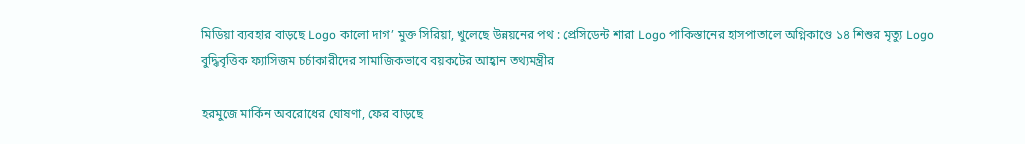মিডিয়া ব্যবহার বাড়ছে Logo কালো দাগ’ মুক্ত সিরিয়া, খুলেছে উন্নয়নের পথ : প্রেসিডেন্ট শারা Logo পাকিস্তানের হাসপাতালে অগ্নিকাণ্ডে ১৪ শিশুর মৃত্যু Logo বুদ্ধিবৃত্তিক ফ্যাসিজম চর্চাকারীদের সামাজিকভাবে বয়কটের আহ্বান তথ্যমন্ত্রীর

হরমুজে মার্কিন অবরোধের ঘোষণা, ফের বাড়ছে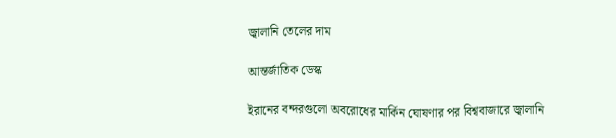জ্বালানি তেলের দাম

আন্তর্জাতিক ডেস্ক

ইরানের বন্দরগুলো অবরোধের মার্কিন ঘোষণার পর বিশ্ববাজারে জ্বালানি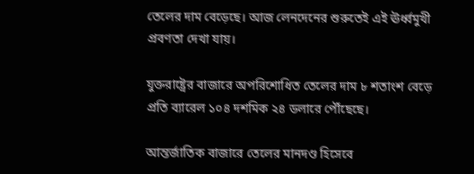তেলের দাম বেড়েছে। আজ লেনদেনের শুরুতেই এই ঊর্ধ্বমুখী প্রবণতা দেখা যায়।

যুক্তরাষ্ট্রের বাজারে অপরিশোধিত তেলের দাম ৮ শতাংশ বেড়ে প্রতি ব্যারেল ১০৪ দশমিক ২৪ ডলারে পৌঁছেছে।

আন্তর্জাতিক বাজারে তেলের মানদণ্ড হিসেবে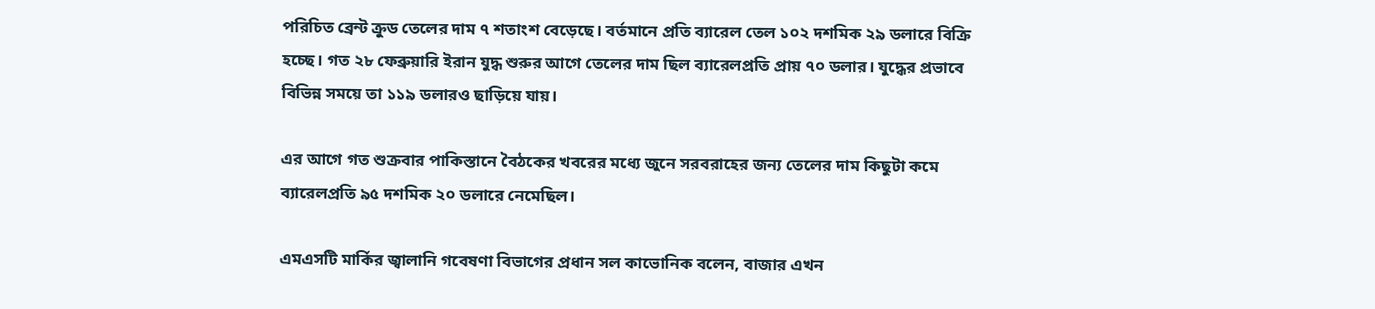পরিচিত ব্রেন্ট ক্রুড তেলের দাম ৭ শতাংশ বেড়েছে। বর্তমানে প্রতি ব্যারেল তেল ১০২ দশমিক ২৯ ডলারে বিক্রি হচ্ছে। গত ২৮ ফেব্রুয়ারি ইরান যুদ্ধ শুরুর আগে তেলের দাম ছিল ব্যারেলপ্রতি প্রায় ৭০ ডলার। যুদ্ধের প্রভাবে বিভিন্ন সময়ে তা ১১৯ ডলারও ছাড়িয়ে যায়।

এর আগে গত শুক্রবার পাকিস্তানে বৈঠকের খবরের মধ্যে জুনে সরবরাহের জন্য তেলের দাম কিছুটা কমে ব্যারেলপ্রতি ৯৫ দশমিক ২০ ডলারে নেমেছিল।

এমএসটি মার্কির জ্বালানি গবেষণা বিভাগের প্রধান সল কাভোনিক বলেন, বাজার এখন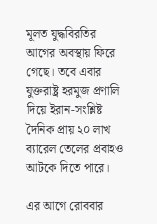মূলত যুদ্ধবিরতির আগের অবস্থায় ফিরে গেছে। তবে এবার যুক্তরাষ্ট্র হরমুজ প্রণালি দিয়ে ইরান-সংশ্লিষ্ট দৈনিক প্রায় ২০ লাখ ব্যারেল তেলের প্রবাহও আটকে দিতে পারে।

এর আগে রোববার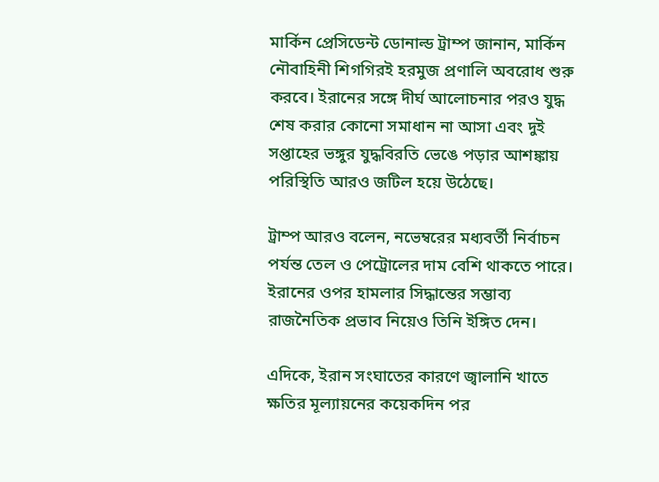মার্কিন প্রেসিডেন্ট ডোনাল্ড ট্রাম্প জানান, মার্কিন নৌবাহিনী শিগগিরই হরমুজ প্রণালি অবরোধ শুরু করবে। ইরানের সঙ্গে দীর্ঘ আলোচনার পরও যুদ্ধ শেষ করার কোনো সমাধান না আসা এবং দুই সপ্তাহের ভঙ্গুর যুদ্ধবিরতি ভেঙে পড়ার আশঙ্কায় পরিস্থিতি আরও জটিল হয়ে উঠেছে।

ট্রাম্প আরও বলেন, নভেম্বরের মধ্যবর্তী নির্বাচন পর্যন্ত তেল ও পেট্রোলের দাম বেশি থাকতে পারে। ইরানের ওপর হামলার সিদ্ধান্তের সম্ভাব্য রাজনৈতিক প্রভাব নিয়েও তিনি ইঙ্গিত দেন।

এদিকে, ইরান সংঘাতের কারণে জ্বালানি খাতে ক্ষতির মূল্যায়নের কয়েকদিন পর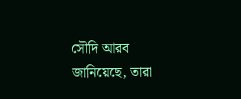সৌদি আরব জানিয়েছে, তারা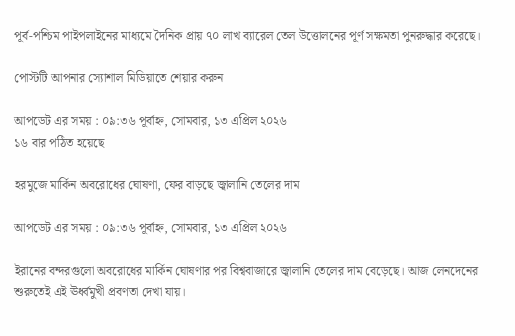পূর্ব-পশ্চিম পাইপলাইনের মাধ্যমে দৈনিক প্রায় ৭০ লাখ ব্যারেল তেল উত্তোলনের পূর্ণ সক্ষমতা পুনরুদ্ধার করেছে।

পোস্টটি আপনার স্যোশাল মিডিয়াতে শেয়ার করুন

আপডেট এর সময় : ০৯:৩৬ পূর্বাহ্ন, সোমবার, ১৩ এপ্রিল ২০২৬
১৬ বার পঠিত হয়েছে

হরমুজে মার্কিন অবরোধের ঘোষণা, ফের বাড়ছে জ্বালানি তেলের দাম

আপডেট এর সময় : ০৯:৩৬ পূর্বাহ্ন, সোমবার, ১৩ এপ্রিল ২০২৬

ইরানের বন্দরগুলো অবরোধের মার্কিন ঘোষণার পর বিশ্ববাজারে জ্বালানি তেলের দাম বেড়েছে। আজ লেনদেনের শুরুতেই এই ঊর্ধ্বমুখী প্রবণতা দেখা যায়।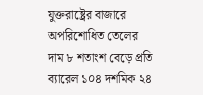যুক্তরাষ্ট্রের বাজারে অপরিশোধিত তেলের দাম ৮ শতাংশ বেড়ে প্রতি ব্যারেল ১০৪ দশমিক ২৪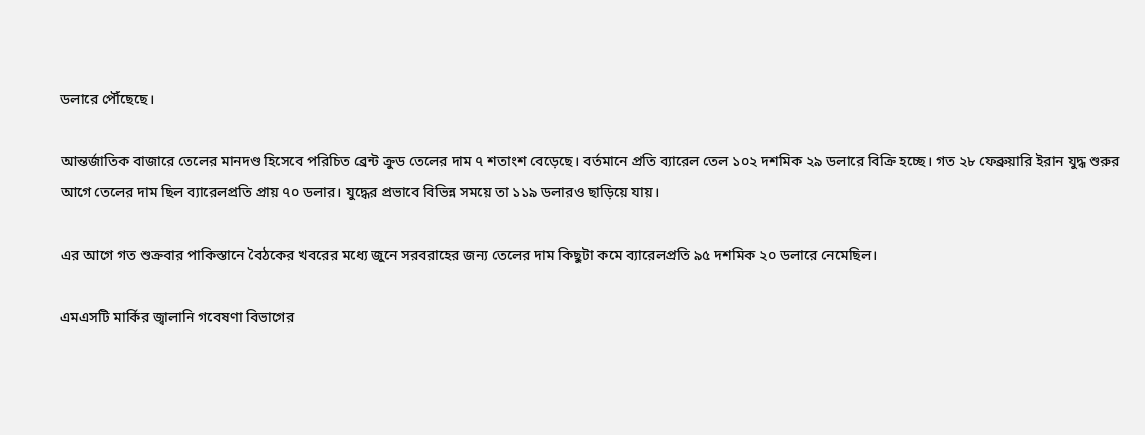ডলারে পৌঁছেছে।

আন্তর্জাতিক বাজারে তেলের মানদণ্ড হিসেবে পরিচিত ব্রেন্ট ক্রুড তেলের দাম ৭ শতাংশ বেড়েছে। বর্তমানে প্রতি ব্যারেল তেল ১০২ দশমিক ২৯ ডলারে বিক্রি হচ্ছে। গত ২৮ ফেব্রুয়ারি ইরান যুদ্ধ শুরুর আগে তেলের দাম ছিল ব্যারেলপ্রতি প্রায় ৭০ ডলার। যুদ্ধের প্রভাবে বিভিন্ন সময়ে তা ১১৯ ডলারও ছাড়িয়ে যায়।

এর আগে গত শুক্রবার পাকিস্তানে বৈঠকের খবরের মধ্যে জুনে সরবরাহের জন্য তেলের দাম কিছুটা কমে ব্যারেলপ্রতি ৯৫ দশমিক ২০ ডলারে নেমেছিল।

এমএসটি মার্কির জ্বালানি গবেষণা বিভাগের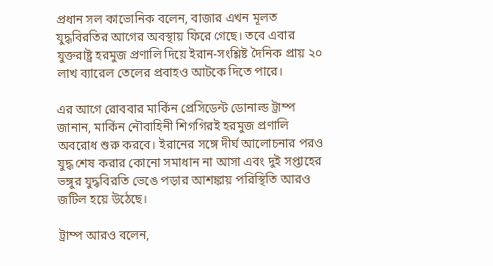প্রধান সল কাভোনিক বলেন, বাজার এখন মূলত যুদ্ধবিরতির আগের অবস্থায় ফিরে গেছে। তবে এবার যুক্তরাষ্ট্র হরমুজ প্রণালি দিয়ে ইরান-সংশ্লিষ্ট দৈনিক প্রায় ২০ লাখ ব্যারেল তেলের প্রবাহও আটকে দিতে পারে।

এর আগে রোববার মার্কিন প্রেসিডেন্ট ডোনাল্ড ট্রাম্প জানান, মার্কিন নৌবাহিনী শিগগিরই হরমুজ প্রণালি অবরোধ শুরু করবে। ইরানের সঙ্গে দীর্ঘ আলোচনার পরও যুদ্ধ শেষ করার কোনো সমাধান না আসা এবং দুই সপ্তাহের ভঙ্গুর যুদ্ধবিরতি ভেঙে পড়ার আশঙ্কায় পরিস্থিতি আরও জটিল হয়ে উঠেছে।

ট্রাম্প আরও বলেন,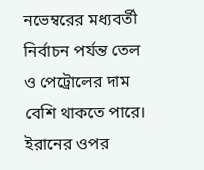নভেম্বরের মধ্যবর্তী নির্বাচন পর্যন্ত তেল ও পেট্রোলের দাম বেশি থাকতে পারে। ইরানের ওপর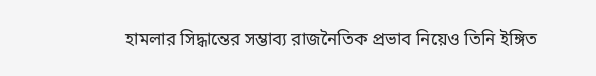হামলার সিদ্ধান্তের সম্ভাব্য রাজনৈতিক প্রভাব নিয়েও তিনি ইঙ্গিত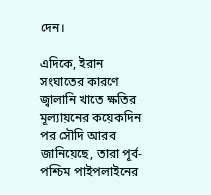দেন।

এদিকে, ইরান সংঘাতের কারণে জ্বালানি খাতে ক্ষতির মূল্যায়নের কয়েকদিন পর সৌদি আরব জানিয়েছে, তারা পূর্ব-পশ্চিম পাইপলাইনের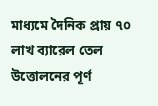মাধ্যমে দৈনিক প্রায় ৭০ লাখ ব্যারেল তেল উত্তোলনের পূর্ণ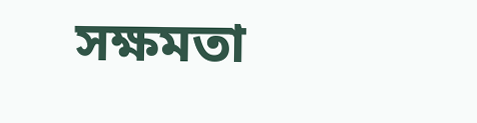সক্ষমতা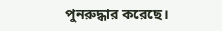পুনরুদ্ধার করেছে।